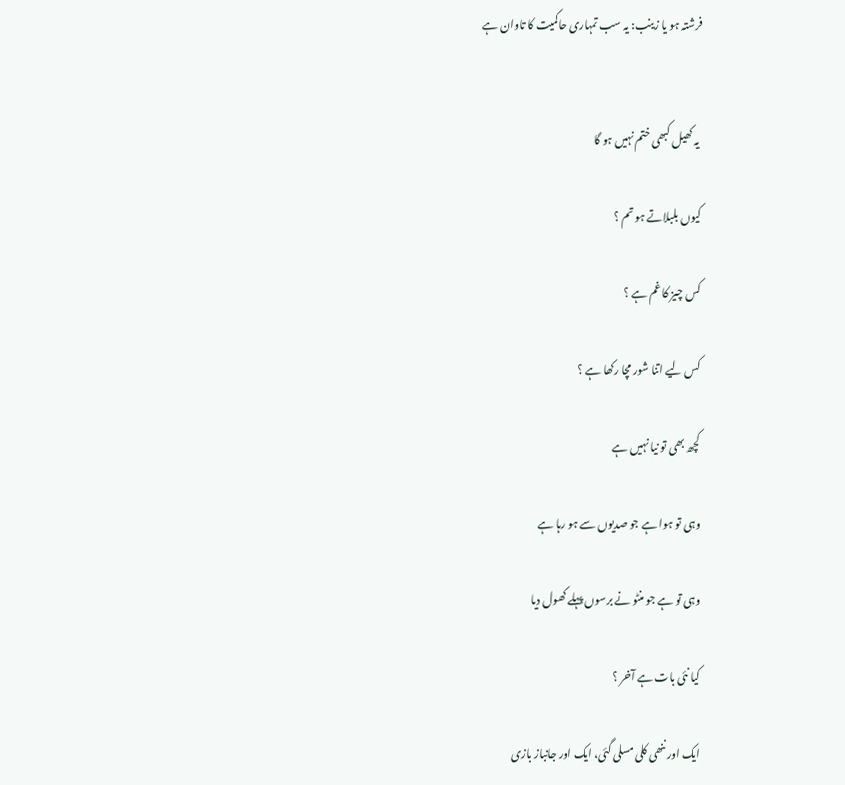فرشتہ ہو یا زینب: یہ سب تمہاری حاکمیت کا تاوان ہے


 یہ کھیل کبھی ختم نہیں ہو گا

کیوں بلبلاتے ہو تم ؟

کس چیز کا غم ہے ؟

کس لیے اتنا شور مچا رکھا ہے ؟

کچھ بھی تو نیا نہیں ہے

وہی تو ہوا ہے جو صدیوں سے ہو رہا ہے

وہی تو ہے جو منٹو نے برسوں پہلے کھول دیا

کیا نئی بات ہے آخر ؟

ایک اور ننھی کلی مسلی گئی، ایک اور جانباز بازی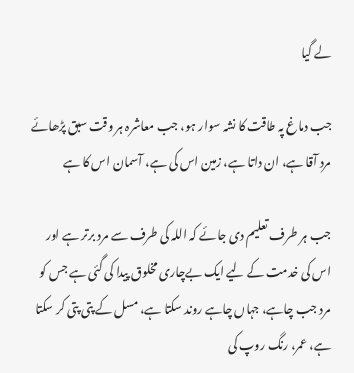لے گیا

جب دماغ پہ طاقت کا نشہ سوار ہو، جب معاشرہ ہر وقت سبق پڑھائے مرد آقا ہے، ان داتا ہے، زمین اس کی ہے، آسمان اس کا ہے

جب ہر طرف تعلیم دی جائے کہ اللہ کی طرف سے مرد برتر ہے اور اس کی خدمت کے لیے ایک بےچاری مخلوق پیدا کی گئی ہے جس کو مرد جب چاہے، جہاں چاہے روند سکتا ہے، مسل کے پتی پتی کر سکتا ہے، عمر، رنگ روپ کی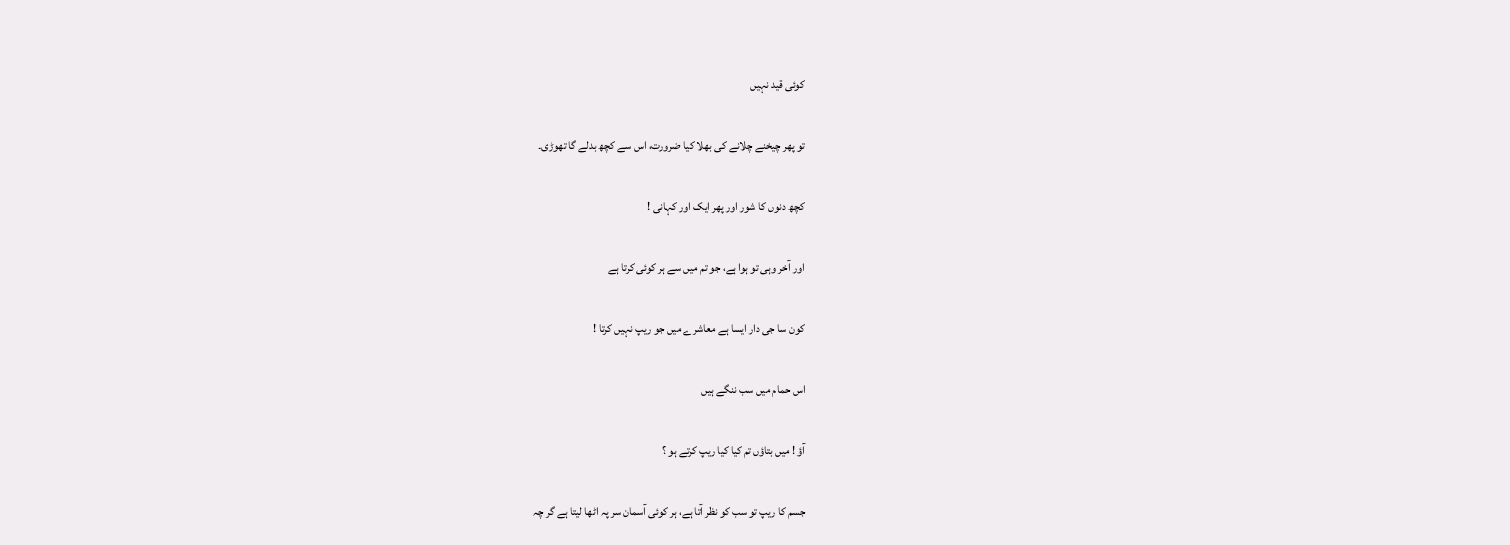کوئی قید نہیں

تو پھر چیخنے چلانے کی بھلا کیا ضرورت، اس سے کچھ بدلے گا تھوڑی۔

کچھ دنوں کا شور اور پھر ایک اور کہانی !

اور آخر وہی تو ہوا ہے، جو تم میں سے ہر کوئی کرتا ہے

کون سا جی دار ایسا ہے معاشرے میں جو ریپ نہیں کرتا !

اس حمام میں سب ننگے ہیں

آؤ ! میں بتاؤں تم کیا کیا ریپ کرتے ہو ؟

جسم کا ریپ تو سب کو نظر آتا ہے، ہر کوئی آسمان سر پہ اٹھا لیتا ہے گر چہ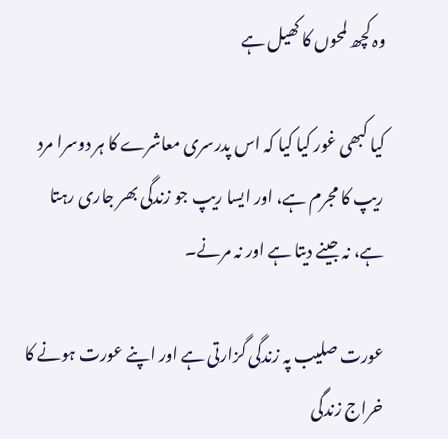وہ کچھ لمحوں کا کھیل ہے

کیا کبھی غور کیا کیا کہ اس پدرسری معاشرے کا ہر دوسرا مرد ریپ کا مجرم ہے، اور ایسا ریپ جو زندگی بھر جاری رہتا ہے، نہ جینے دیتا ہے اور نہ مرنے۔

عورت صلیب پہ زندگی گزارتی ہے اور اپنے عورت ہونے کا خراج زندگی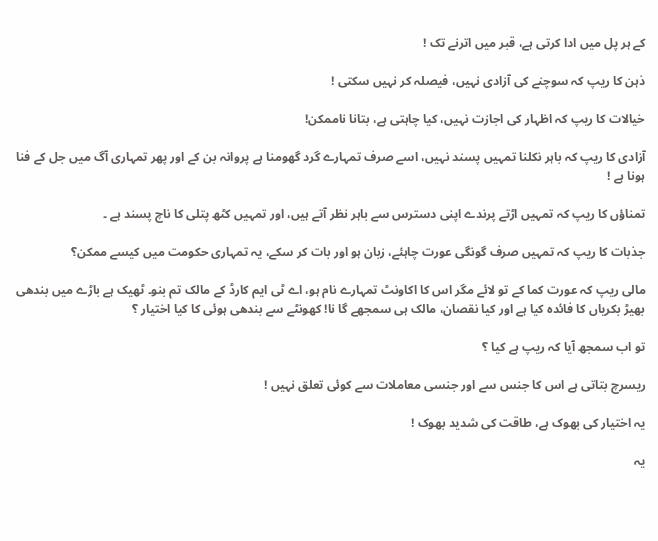کے ہر پل میں ادا کرتی ہے، قبر میں اترنے تک !

ذہن کا ریپ کہ سوچنے کی آزادی نہیں، فیصلہ کر نہیں سکتی !

خیالات کا ریپ کہ اظہار کی اجازت نہیں، کیا چاہتی ہے، بتانا ناممکن!

آزادی کا ریپ کہ باہر نکلنا تمہیں پسند نہیں، اسے صرف تمہارے گرد گھومنا ہے پروانہ بن کے اور پھر تمہاری آگ میں جل کے فنا ہونا ہے !

تمناؤں کا ریپ کہ تمہیں اڑتے پرندے اپنی دسترس سے باہر نظر آتے ہیں، اور تمہیں کٹھ پتلی کا ناچ پسند ہے ۔

جذبات کا ریپ کہ تمہیں صرف گونگی عورت چاہئے، زبان ہو اور بات کر سکے، یہ تمہاری حکومت میں کیسے ممکن؟

مالی ریپ کہ عورت کما کے تو لائے مگر اس کا اکاونٹ تمہارے نام ہو، اے ٹی ایم کارڈ کے مالک تم بنو۔ ٹھیک ہے باڑے میں بندھی بھیڑ بکریاں کا فائدہ کیا ہے اور کیا نقصان، مالک ہی سمجھے گا نا! کھونٹے سے بندھی ہوئی کا کیا اختیار ؟

تو اب سمجھ آیا کہ ریپ ہے کیا ؟

ریسرچ بتاتی ہے اس کا جنس سے اور جنسی معاملات سے کوئی تعلق نہیں !

یہ اختیار کی بھوک ہے، طاقت کی شدید بھوک !

یہ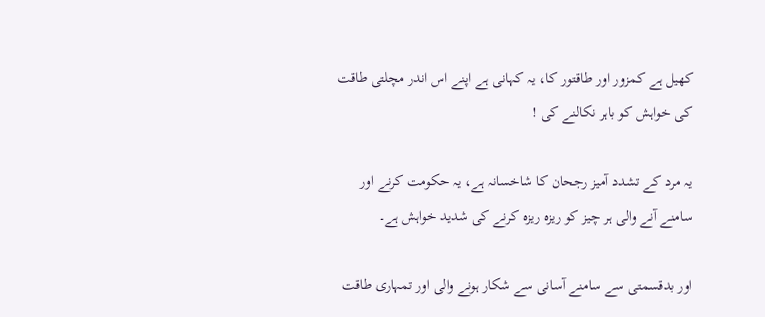کھیل ہے کمزور اور طاقتور کا، یہ کہانی ہے اپنے اس اندر مچلتی طاقت کی خواہش کو باہر نکالنے کی !

یہ مرد کے تشدد آمیز رجحان کا شاخسانہ ہے، یہ حکومت کرنے اور سامنے آنے والی ہر چیز کو ریزہ ریزہ کرنے کی شدید خواہش ہے۔

اور بدقسمتی سے سامنے آسانی سے شکار ہونے والی اور تمہاری طاقت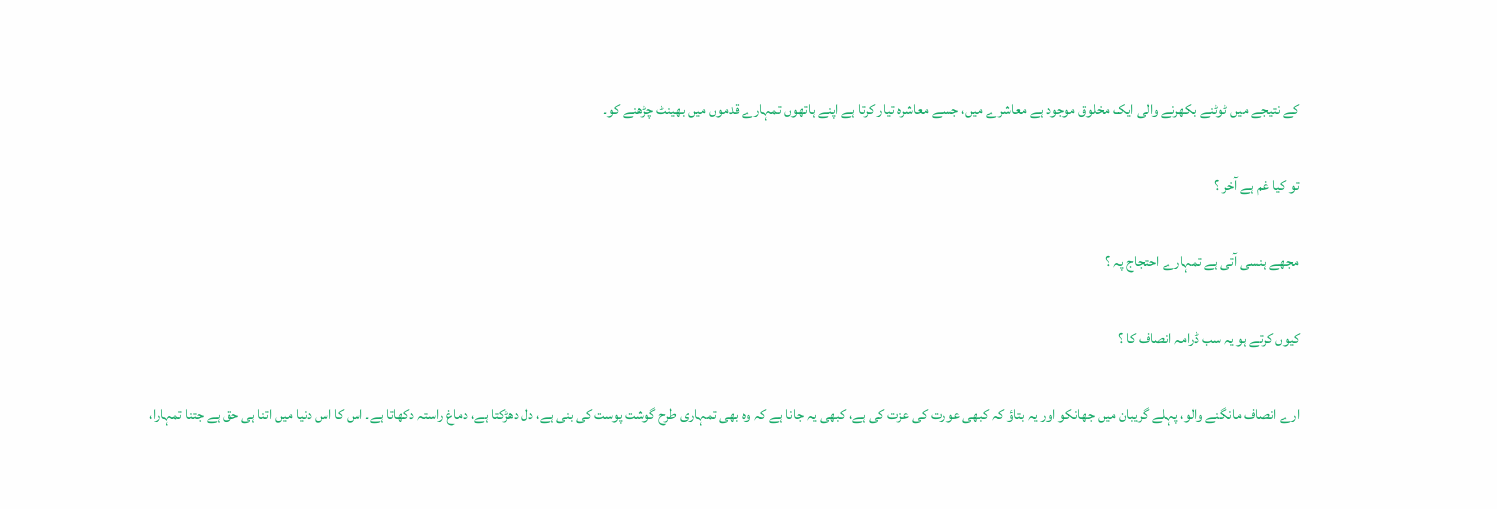کے نتیجے میں ٹوٹنے بکھرنے والی ایک مخلوق موجود ہے معاشرے میں، جسے معاشرہ تیار کرتا ہے اپنے ہاتھوں تمہارے قدموں میں بھینٹ چڑھنے کو۔

تو کیا غم ہے آخر ؟

مجھے ہنسی آتی ہے تمہارے احتجاج پہ ؟

کیوں کرتے ہو یہ سب ڈرامہ انصاف کا ؟

ارے انصاف مانگنے والو، پہلے گریبان میں جھانکو اور یہ بتاؤ کہ کبھی عورت کی عزت کی ہے، کبھی یہ جانا ہے کہ وہ بھی تمہاری طرح گوشت پوست کی بنی ہے، دل دھڑکتا ہے، دماغ راستہ دکھاتا ہے۔ اس کا اس دنیا میں اتنا ہی حق ہے جتنا تمہارا،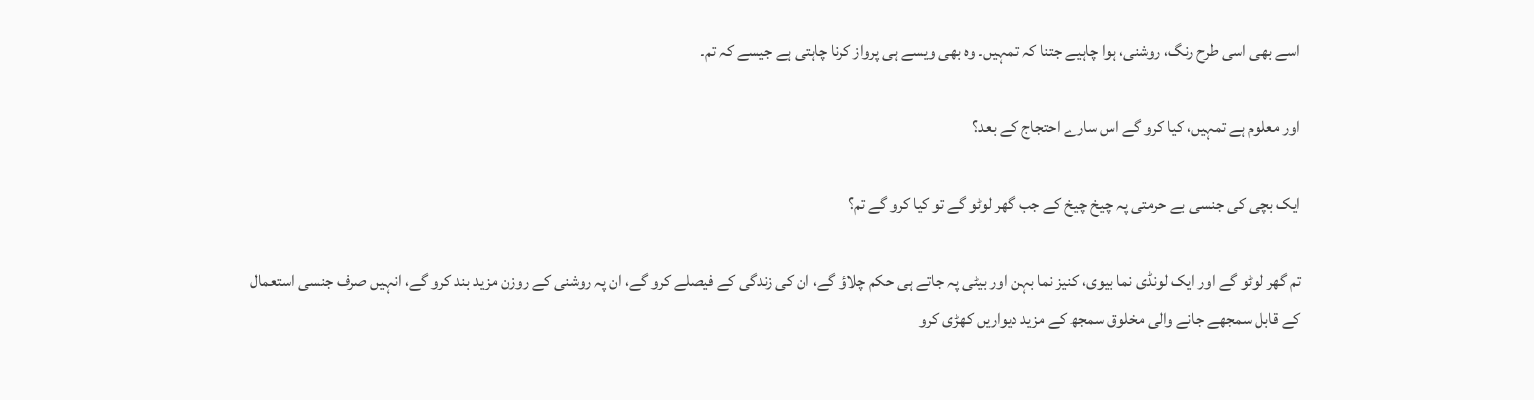اسے بھی اسی طرح رنگ، روشنی، ہوا چاہیے جتنا کہ تمہیں۔ وہ بھی ویسے ہی پرواز کرنا چاہتی ہے جیسے کہ تم۔

اور معلوم ہے تمہیں، کیا کرو گے اس سارے احتجاج کے بعد؟

ایک بچی کی جنسی بے حرمتی پہ چیخ چیخ کے جب گھر لوٹو گے تو کیا کرو گے تم؟

تم گھر لوٹو گے اور ایک لونڈی نما بیوی، کنیز نما بہن اور بیٹی پہ جاتے ہی حکم چلاؤ گے، ان کی زندگی کے فیصلے کرو گے، ان پہ روشنی کے روزن مزید بند کرو گے، انہیں صرف جنسی استعمال کے قابل سمجھے جانے والی مخلوق سمجھ کے مزید دیواریں کھڑی کرو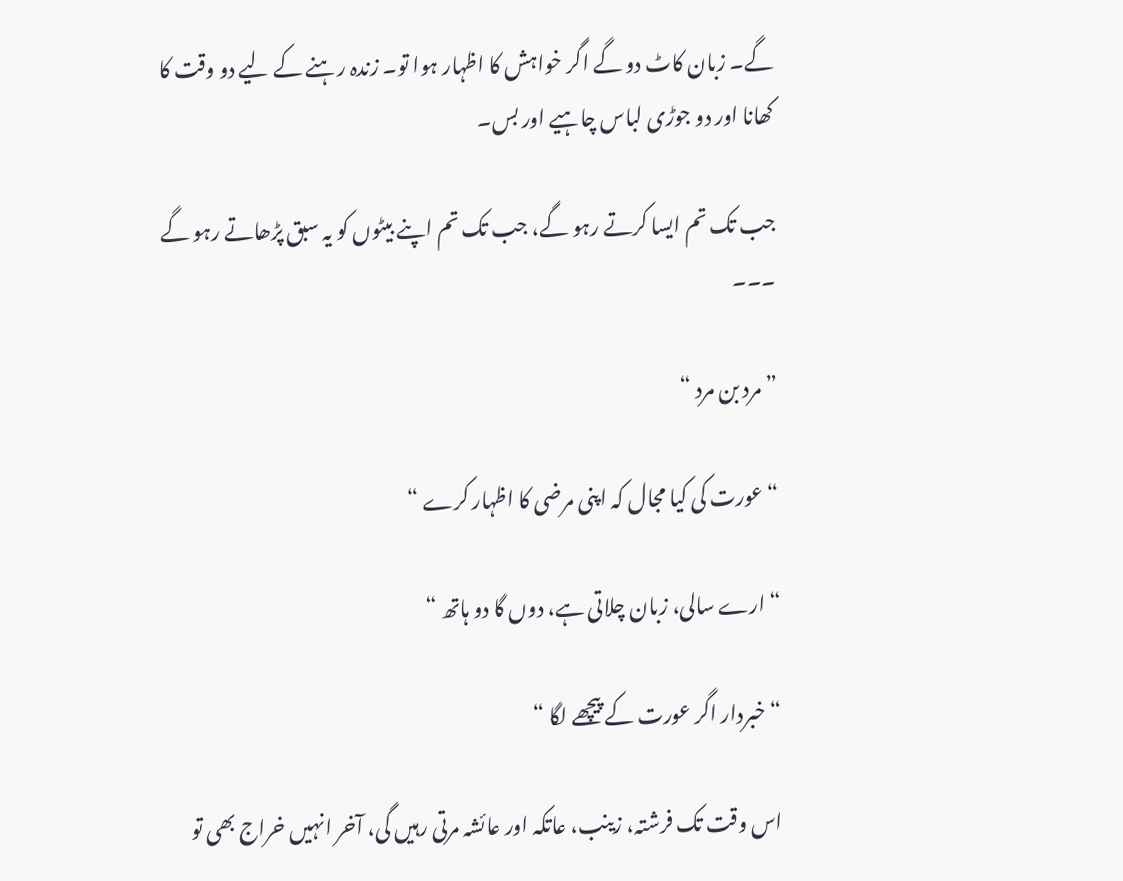گے۔ زبان کاٹ دو گے اگر خواہش کا اظہار ہوا تو۔ زندہ رہنے کے لیے دو وقت کا کھانا اور دو جوڑی لباس چاہیے اور بس۔

جب تک تم ایسا کرتے رہو گے، جب تک تم اپنے بیٹوں کو یہ سبق پڑھاتے رہو گے ۔۔۔

” مرد بن مرد “

“عورت کی کیا مجال کہ اپنی مرضی کا اظہار کرے “

“ارے سالی، زبان چلاتی ہے، دوں گا دو ہاتھ “

“ خبردار اگر عورت کے پیچھے لگا “

اس وقت تک فرشتہ، زینب، عاتکہ اور عائشہ مرتی رہیں گی، آخر انہیں خراج بھی تو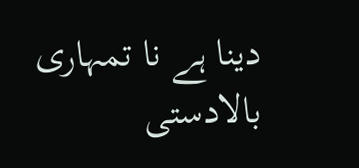دینا ہے نا تمہاری بالادستی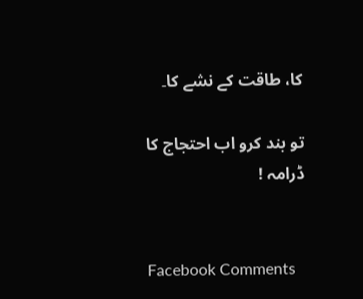کا، طاقت کے نشے کا۔

تو بند کرو اب احتجاج کا ڈرامہ !


Facebook Comments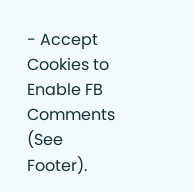- Accept Cookies to Enable FB Comments (See Footer).